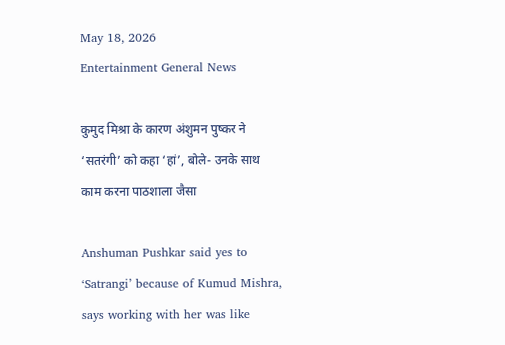May 18, 2026
Entertainment General News

कुमुद मिश्रा के कारण अंशुमन पुष्कर ने ‘सतरंगी’ को कहा ‘हां’, बोले- उनके साथ काम करना पाठशाला जैसा

Anshuman Pushkar said yes to ‘Satrangi’ because of Kumud Mishra, says working with her was like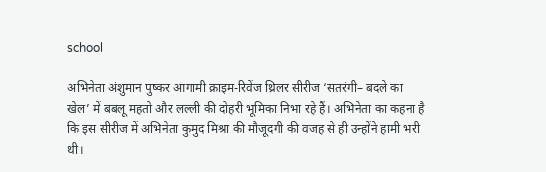school

अभिनेता अंशुमान पुष्कर आगामी क्राइम-रिवेंज थ्रिलर सीरीज ‘सतरंगी– बदले का खेल’ में बबलू महतो और लल्ली की दोहरी भूमिका निभा रहे हैं। अभिनेता का कहना है कि इस सीरीज में अभिनेता कुमुद मिश्रा की मौजूदगी की वजह से ही उन्होंने हामी भरी थी।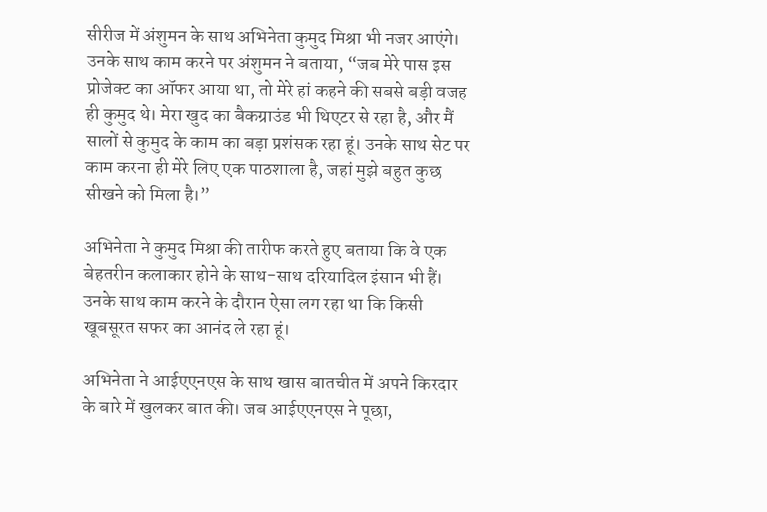सीरीज में अंशुमन के साथ अभिनेता कुमुद मिश्रा भी नजर आएंगे। उनके साथ काम करने पर अंशुमन ने बताया, “जब मेरे पास इस प्रोजेक्ट का ऑफर आया था, तो मेरे हां कहने की सबसे बड़ी वजह ही कुमुद थे। मेरा खुद का बैकग्राउंड भी थिएटर से रहा है, और मैं सालों से कुमुद के काम का बड़ा प्रशंसक रहा हूं। उनके साथ सेट पर काम करना ही मेरे लिए एक पाठशाला है, जहां मुझे बहुत कुछ सीखने को मिला है।”

अभिनेता ने कुमुद मिश्रा की तारीफ करते हुए बताया कि वे एक बेहतरीन कलाकार होने के साथ-साथ दरियादिल इंसान भी हैं। उनके साथ काम करने के दौरान ऐसा लग रहा था कि किसी खूबसूरत सफर का आनंद ले रहा हूं।

अभिनेता ने आईएएनएस के साथ खास बातचीत में अपने किरदार के बारे में खुलकर बात की। जब आईएएनएस ने पूछा,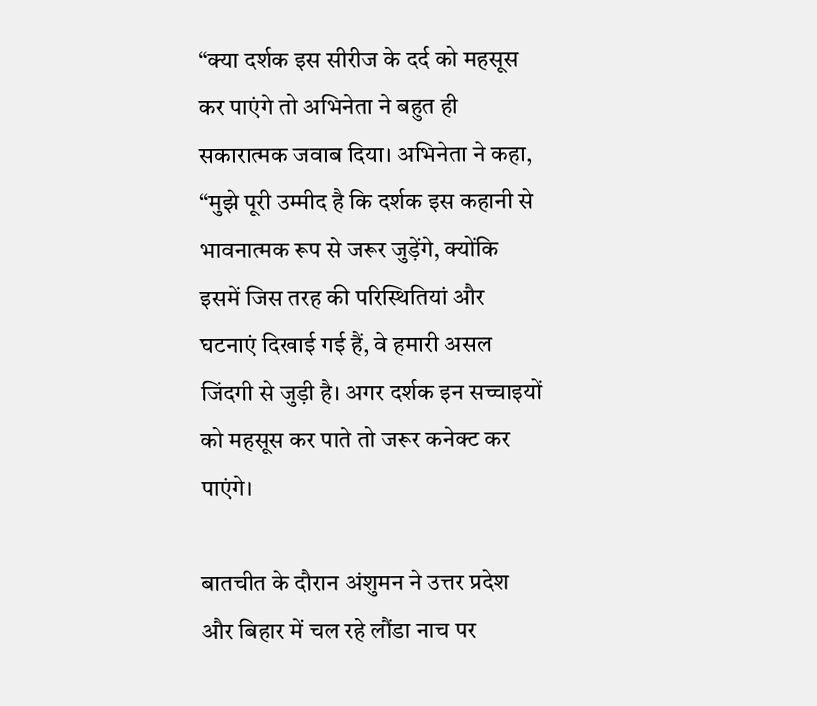“क्या दर्शक इस सीरीज के दर्द को महसूस कर पाएंगे तो अभिनेता ने बहुत ही सकारात्मक जवाब दिया। अभिनेता ने कहा, “मुझे पूरी उम्मीद है कि दर्शक इस कहानी से भावनात्मक रूप से जरूर जुड़ेंगे, क्योंकि इसमें जिस तरह की परिस्थितियां और घटनाएं दिखाई गई हैं, वे हमारी असल जिंदगी से जुड़ी है। अगर दर्शक इन सच्चाइयों को महसूस कर पाते तो जरूर कनेक्ट कर पाएंगे।

बातचीत के दौरान अंशुमन ने उत्तर प्रदेश और बिहार में चल रहे लौंडा नाच पर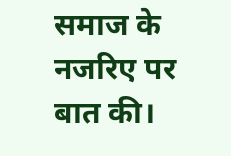समाज के नजरिए पर बात की।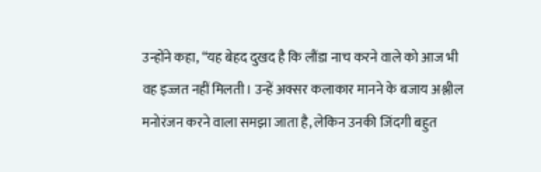उन्होंने कहा, “यह बेहद दुखद है कि लौंडा नाच करने वाले को आज भी वह इज्जत नहीं मिलती। उन्हें अक्सर कलाकार मानने के बजाय अश्लील मनोरंजन करने वाला समझा जाता है, लेकिन उनकी जिंदगी बहुत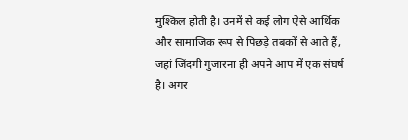मुश्किल होती है। उनमें से कई लोग ऐसे आर्थिक और सामाजिक रूप से पिछड़े तबकों से आते हैं, जहां जिंदगी गुजारना ही अपने आप में एक संघर्ष है। अगर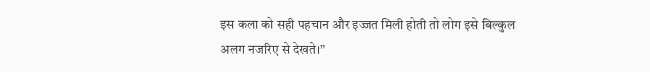इस कला को सही पहचान और इज्जत मिली होती तो लोग इसे बिल्कुल अलग नजरिए से देखते।”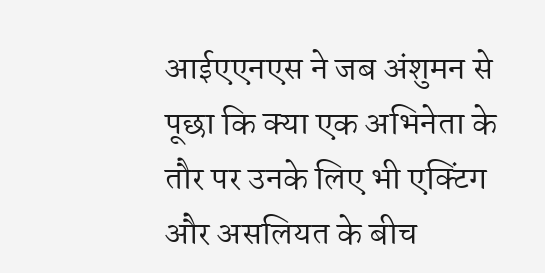आईएएनएस ने जब अंशुमन से पूछा कि क्या एक अभिनेता के तौर पर उनके लिए भी एक्टिंग और असलियत के बीच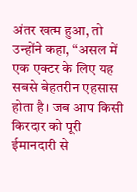अंतर खत्म हुआ, तो उन्होंने कहा, “असल में एक एक्टर के लिए यह सबसे बेहतरीन एहसास होता है। जब आप किसी किरदार को पूरी ईमानदारी से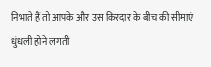निभाते हैं तो आपके और उस किरदार के बीच की सीमाएं धुंधली होने लगती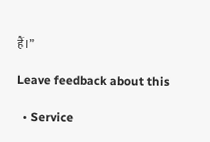हैं।”

Leave feedback about this

  • Service